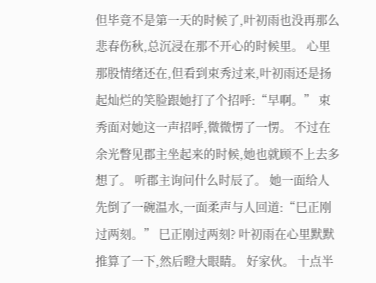但毕竟不是第一天的时候了,叶初雨也没再那么悲春伤秋,总沉浸在那不开心的时候里。 心里那股情绪还在,但看到束秀过来,叶初雨还是扬起灿烂的笑脸跟她打了个招呼:“早啊。” 束秀面对她这一声招呼,微微愣了一愣。 不过在余光瞥见郡主坐起来的时候,她也就顾不上去多想了。 听郡主询问什么时辰了。 她一面给人先倒了一碗温水,一面柔声与人回道:“巳正刚过两刻。” 巳正刚过两刻? 叶初雨在心里默默推算了一下,然后瞪大眼睛。 好家伙。 十点半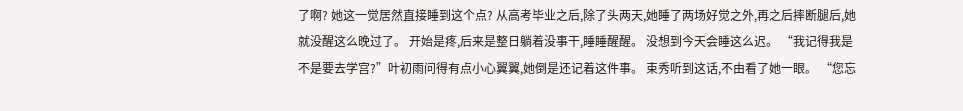了啊? 她这一觉居然直接睡到这个点? 从高考毕业之后,除了头两天,她睡了两场好觉之外,再之后摔断腿后,她就没醒这么晚过了。 开始是疼,后来是整日躺着没事干,睡睡醒醒。 没想到今天会睡这么迟。 “我记得我是不是要去学宫?”叶初雨问得有点小心翼翼,她倒是还记着这件事。 束秀听到这话,不由看了她一眼。 “您忘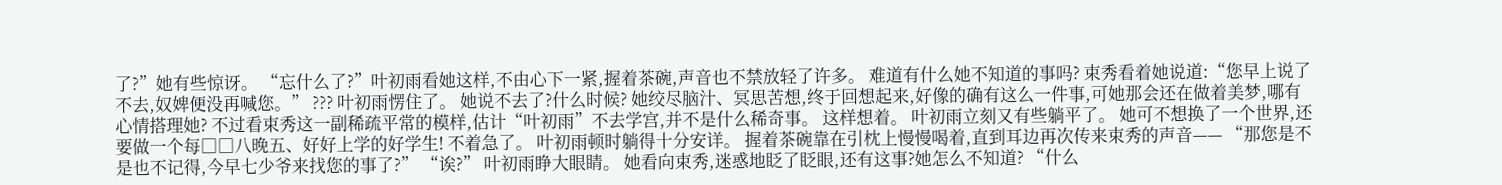了?”她有些惊讶。 “忘什么了?”叶初雨看她这样,不由心下一紧,握着茶碗,声音也不禁放轻了许多。 难道有什么她不知道的事吗? 束秀看着她说道:“您早上说了不去,奴婢便没再喊您。” ??? 叶初雨愣住了。 她说不去了?什么时候? 她绞尽脑汁、冥思苦想,终于回想起来,好像的确有这么一件事,可她那会还在做着美梦,哪有心情搭理她? 不过看束秀这一副稀疏平常的模样,估计“叶初雨”不去学宫,并不是什么稀奇事。 这样想着。 叶初雨立刻又有些躺平了。 她可不想换了一个世界,还要做一个每□□八晚五、好好上学的好学生! 不着急了。 叶初雨顿时躺得十分安详。 握着茶碗靠在引枕上慢慢喝着,直到耳边再次传来束秀的声音—— “那您是不是也不记得,今早七少爷来找您的事了?” “诶?” 叶初雨睁大眼睛。 她看向束秀,迷惑地眨了眨眼,还有这事?她怎么不知道? “什么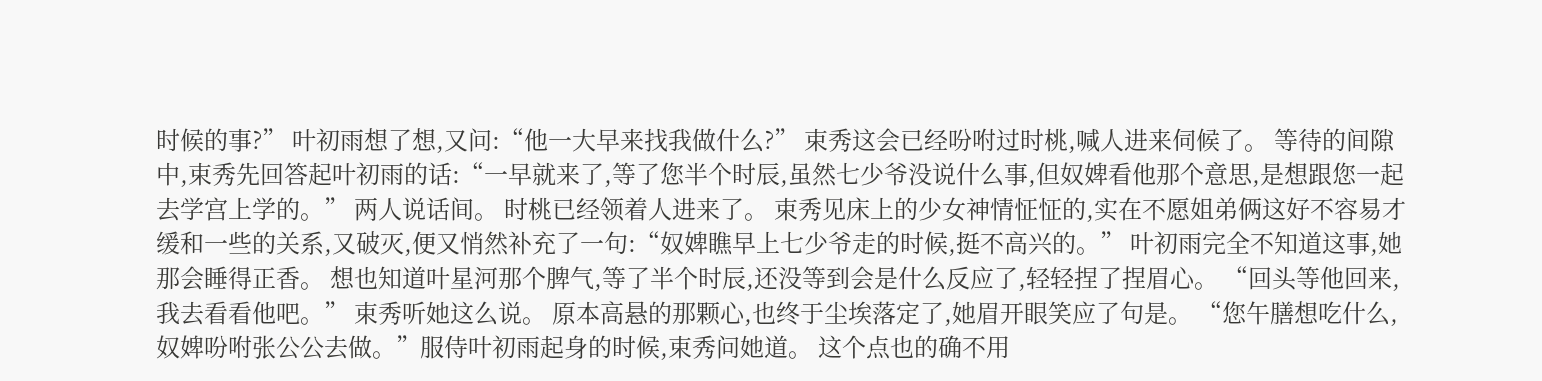时候的事?” 叶初雨想了想,又问:“他一大早来找我做什么?” 束秀这会已经吩咐过时桃,喊人进来伺候了。 等待的间隙中,束秀先回答起叶初雨的话:“一早就来了,等了您半个时辰,虽然七少爷没说什么事,但奴婢看他那个意思,是想跟您一起去学宫上学的。” 两人说话间。 时桃已经领着人进来了。 束秀见床上的少女神情怔怔的,实在不愿姐弟俩这好不容易才缓和一些的关系,又破灭,便又悄然补充了一句:“奴婢瞧早上七少爷走的时候,挺不高兴的。” 叶初雨完全不知道这事,她那会睡得正香。 想也知道叶星河那个脾气,等了半个时辰,还没等到会是什么反应了,轻轻捏了捏眉心。 “回头等他回来,我去看看他吧。” 束秀听她这么说。 原本高悬的那颗心,也终于尘埃落定了,她眉开眼笑应了句是。 “您午膳想吃什么,奴婢吩咐张公公去做。”服侍叶初雨起身的时候,束秀问她道。 这个点也的确不用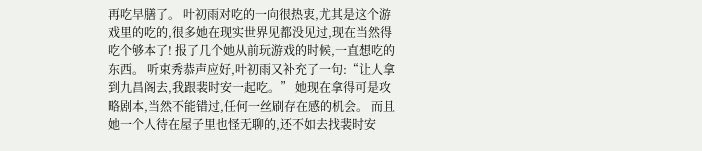再吃早膳了。 叶初雨对吃的一向很热衷,尤其是这个游戏里的吃的,很多她在现实世界见都没见过,现在当然得吃个够本了! 报了几个她从前玩游戏的时候,一直想吃的东西。 听束秀恭声应好,叶初雨又补充了一句:“让人拿到九昌阁去,我跟裴时安一起吃。” 她现在拿得可是攻略剧本,当然不能错过,任何一丝刷存在感的机会。 而且她一个人待在屋子里也怪无聊的,还不如去找裴时安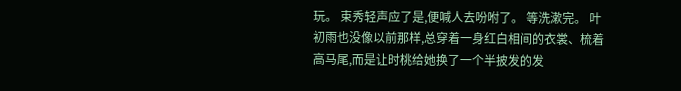玩。 束秀轻声应了是,便喊人去吩咐了。 等洗漱完。 叶初雨也没像以前那样,总穿着一身红白相间的衣裳、梳着高马尾,而是让时桃给她换了一个半披发的发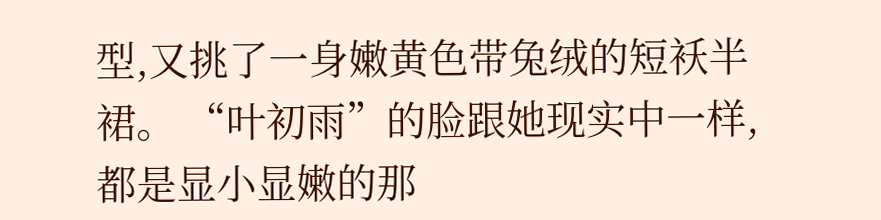型,又挑了一身嫩黄色带兔绒的短袄半裙。 “叶初雨”的脸跟她现实中一样,都是显小显嫩的那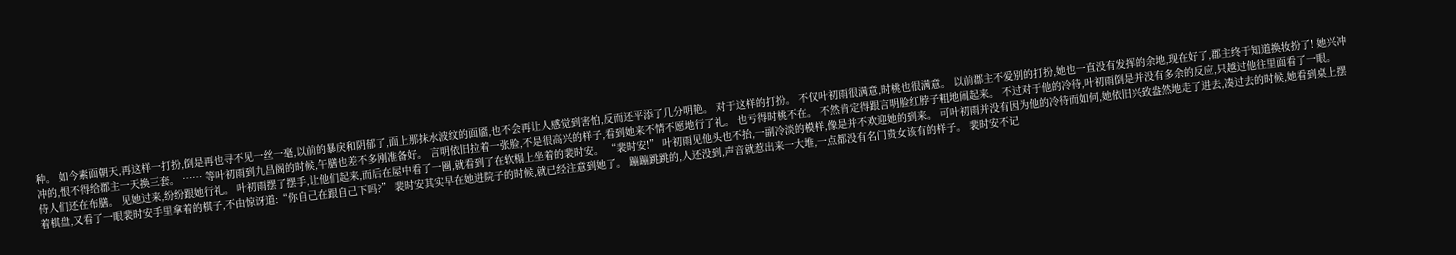种。 如今素面朝天,再这样一打扮,倒是再也寻不见一丝一毫,以前的暴戾和阴郁了,面上那抹水波纹的面靥,也不会再让人感觉到害怕,反而还平添了几分明艳。 对于这样的打扮。 不仅叶初雨很满意,时桃也很满意。 以前郡主不爱别的打扮,她也一直没有发挥的余地,现在好了,郡主终于知道换妆扮了! 她兴冲冲的,恨不得给郡主一天换三套。 …… 等叶初雨到九昌阁的时候,午膳也差不多刚准备好。 言明依旧拉着一张脸,不是很高兴的样子,看到她来不情不愿地行了礼。 也亏得时桃不在。 不然肯定得跟言明脸红脖子粗地闹起来。 不过对于他的冷待,叶初雨倒是并没有多余的反应,只越过他往里面看了一眼。 侍人们还在布膳。 见她过来,纷纷跟她行礼。 叶初雨摆了摆手,让他们起来,而后在屋中看了一圈,就看到了在软榻上坐着的裴时安。 “裴时安!” 叶初雨见他头也不抬,一副冷淡的模样,像是并不欢迎她的到来。 可叶初雨并没有因为他的冷待而如何,她依旧兴致盎然地走了进去,凑过去的时候,她看到桌上摆着棋盘,又看了一眼裴时安手里拿着的棋子,不由惊讶道:“你自己在跟自己下吗?” 裴时安其实早在她进院子的时候,就已经注意到她了。 蹦蹦跳跳的,人还没到,声音就惹出来一大堆,一点都没有名门贵女该有的样子。 裴时安不记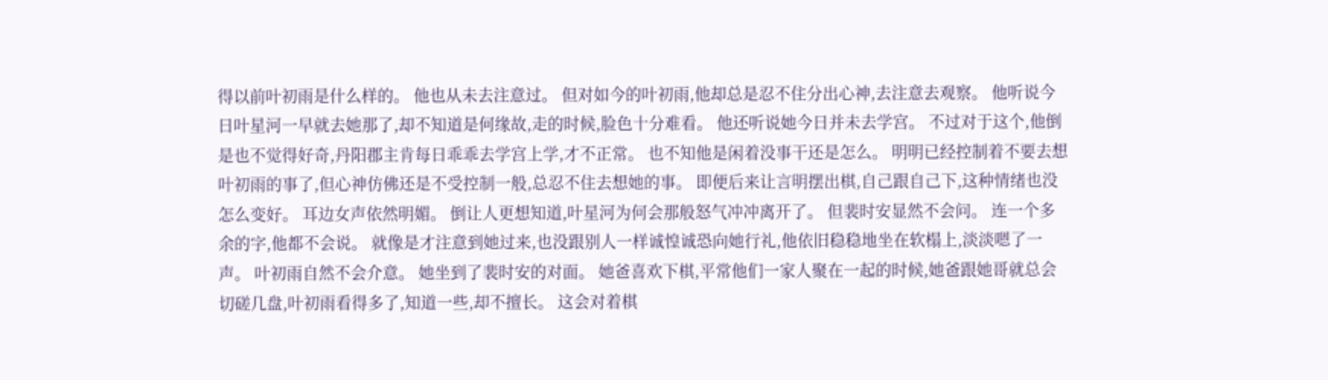得以前叶初雨是什么样的。 他也从未去注意过。 但对如今的叶初雨,他却总是忍不住分出心神,去注意去观察。 他听说今日叶星河一早就去她那了,却不知道是何缘故,走的时候,脸色十分难看。 他还听说她今日并未去学宫。 不过对于这个,他倒是也不觉得好奇,丹阳郡主肯每日乖乖去学宫上学,才不正常。 也不知他是闲着没事干还是怎么。 明明已经控制着不要去想叶初雨的事了,但心神仿佛还是不受控制一般,总忍不住去想她的事。 即便后来让言明摆出棋,自己跟自己下,这种情绪也没怎么变好。 耳边女声依然明媚。 倒让人更想知道,叶星河为何会那般怒气冲冲离开了。 但裴时安显然不会问。 连一个多余的字,他都不会说。 就像是才注意到她过来,也没跟别人一样诚惶诚恐向她行礼,他依旧稳稳地坐在软榻上,淡淡嗯了一声。 叶初雨自然不会介意。 她坐到了裴时安的对面。 她爸喜欢下棋,平常他们一家人聚在一起的时候,她爸跟她哥就总会切磋几盘,叶初雨看得多了,知道一些,却不擅长。 这会对着棋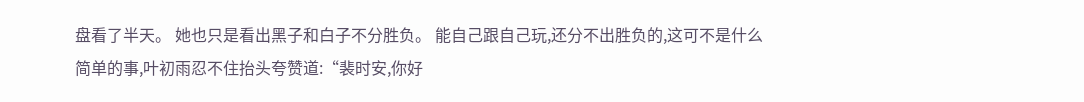盘看了半天。 她也只是看出黑子和白子不分胜负。 能自己跟自己玩,还分不出胜负的,这可不是什么简单的事,叶初雨忍不住抬头夸赞道:“裴时安,你好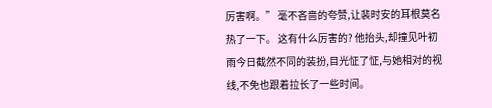厉害啊。” 毫不吝啬的夸赞,让裴时安的耳根莫名热了一下。 这有什么厉害的? 他抬头,却撞见叶初雨今日截然不同的装扮,目光怔了怔,与她相对的视线,不免也跟着拉长了一些时间。